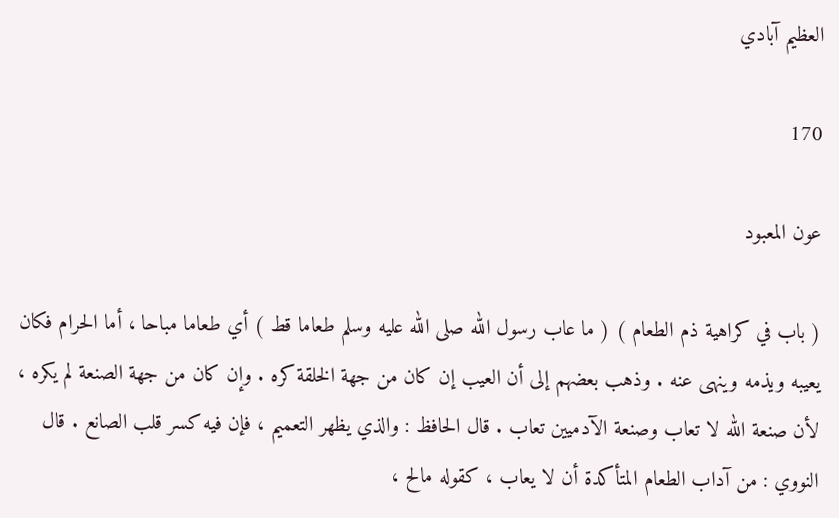العظيم آبادي

170

عون المعبود

( باب في كراهية ذم الطعام ) ( ما عاب رسول الله صلى الله عليه وسلم طعاما قط ) أي طعاما مباحا ، أما الحرام فكان يعيبه ويذمه وينهى عنه . وذهب بعضهم إلى أن العيب إن كان من جهة الخلقة كره . وإن كان من جهة الصنعة لم يكره ، لأن صنعة الله لا تعاب وصنعة الآدميين تعاب . قال الحافظ : والذي يظهر التعميم ، فإن فيه كسر قلب الصانع . قال النووي : من آداب الطعام المتأكدة أن لا يعاب ، كقوله مالح ،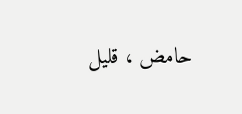حامض ، قليل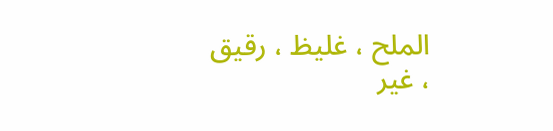الملح ، غليظ ، رقيق ، غير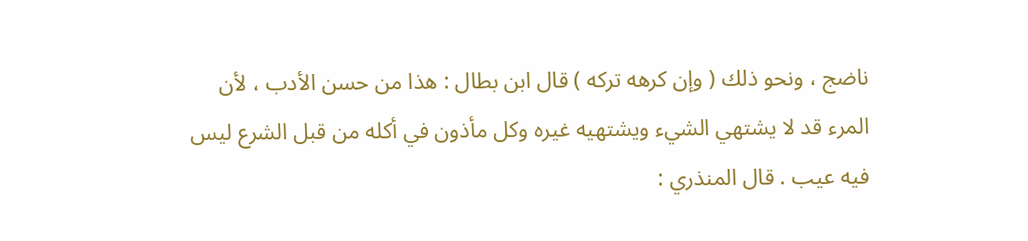ناضج ، ونحو ذلك ( وإن كرهه تركه ) قال ابن بطال : هذا من حسن الأدب ، لأن المرء قد لا يشتهي الشيء ويشتهيه غيره وكل مأذون في أكله من قبل الشرع ليس فيه عيب . قال المنذري :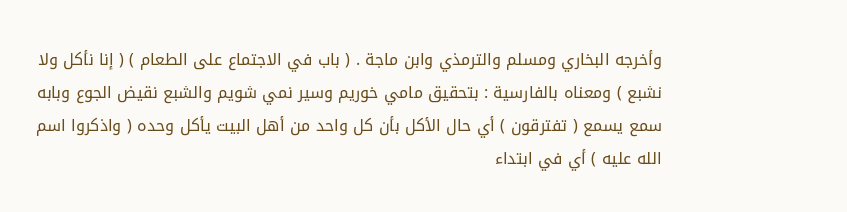وأخرجه البخاري ومسلم والترمذي وابن ماجة . ( باب في الاجتماع على الطعام ) ( إنا نأكل ولا نشبع ) ومعناه بالفارسية : بتحقيق مامي خوريم وسير نمي شويم والشبع نقيض الجوع وبابه سمع يسمع ( تفترقون ) أي حال الأكل بأن كل واحد من أهل البيت يأكل وحده ( واذكروا اسم الله عليه ) أي في ابتداء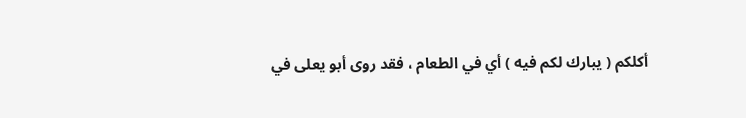أكلكم ( يبارك لكم فيه ) أي في الطعام ، فقد روى أبو يعلى في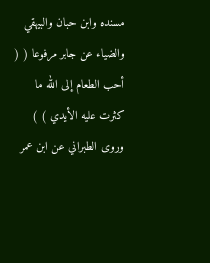مسنده وابن حبان والبيهقي والضياء عن جابر مرفوعا ( ( أحب الطعام إلى الله ما كثرت عليه الأيدي ) ) وروى الطبراني عن ابن عمر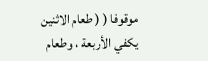موقوفا ( ( طعام الاثنين يكفي الأربعة ، وطعام